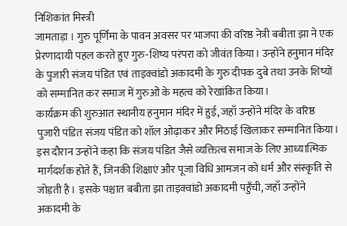निशिकांत मिस्त्री
जामताड़ा । गुरु पूर्णिमा के पावन अवसर पर भाजपा की वरिष्ठ नेत्री बबीता झा ने एक प्रेरणादायी पहल करते हुए गुरु-शिष्य परंपरा को जीवंत किया। उन्होंने हनुमान मंदिर के पुजारी संजय पंडित एवं ताइक्वांडो अकादमी के गुरु दीपक दुबे तथा उनके शिष्यों को सम्मानित कर समाज में गुरुओं के महत्व को रेखांकित किया।
कार्यक्रम की शुरुआत स्थानीय हनुमान मंदिर में हुई, जहाँ उन्होंने मंदिर के वरिष्ठ पुजारी पंडित संजय पंडित को शॉल ओढ़ाकर और मिठाई खिलाकर सम्मानित किया। इस दौरान उन्होंने कहा कि संजय पंडित जैसे व्यक्तित्व समाज के लिए आध्यात्मिक मार्गदर्शक होते हैं, जिनकी शिक्षाएं और पूजा विधि आमजन को धर्म और संस्कृति से जोड़ती है। इसके पश्चात बबीता झा ताइक्वांडो अकादमी पहुँची, जहाँ उन्होंने अकादमी के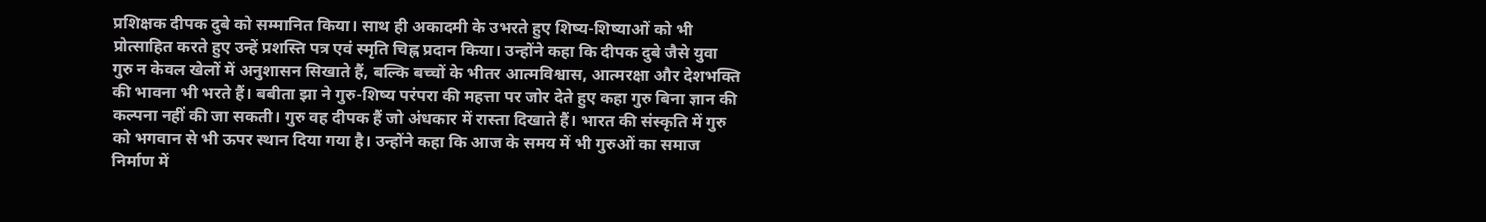प्रशिक्षक दीपक दुबे को सम्मानित किया। साथ ही अकादमी के उभरते हुए शिष्य-शिष्याओं को भी प्रोत्साहित करते हुए उन्हें प्रशस्ति पत्र एवं स्मृति चिह्न प्रदान किया। उन्होंने कहा कि दीपक दुबे जैसे युवा गुरु न केवल खेलों में अनुशासन सिखाते हैं, बल्कि बच्चों के भीतर आत्मविश्वास, आत्मरक्षा और देशभक्ति की भावना भी भरते हैं। बबीता झा ने गुरु-शिष्य परंपरा की महत्ता पर जोर देते हुए कहा गुरु बिना ज्ञान की कल्पना नहीं की जा सकती। गुरु वह दीपक हैं जो अंधकार में रास्ता दिखाते हैं। भारत की संस्कृति में गुरु को भगवान से भी ऊपर स्थान दिया गया है। उन्होंने कहा कि आज के समय में भी गुरुओं का समाज निर्माण में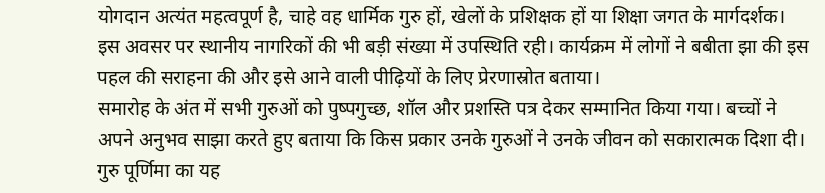योगदान अत्यंत महत्वपूर्ण है, चाहे वह धार्मिक गुरु हों, खेलों के प्रशिक्षक हों या शिक्षा जगत के मार्गदर्शक।
इस अवसर पर स्थानीय नागरिकों की भी बड़ी संख्या में उपस्थिति रही। कार्यक्रम में लोगों ने बबीता झा की इस पहल की सराहना की और इसे आने वाली पीढ़ियों के लिए प्रेरणास्रोत बताया।
समारोह के अंत में सभी गुरुओं को पुष्पगुच्छ, शॉल और प्रशस्ति पत्र देकर सम्मानित किया गया। बच्चों ने अपने अनुभव साझा करते हुए बताया कि किस प्रकार उनके गुरुओं ने उनके जीवन को सकारात्मक दिशा दी।
गुरु पूर्णिमा का यह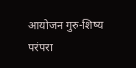आयोजन गुरु-शिष्य परंपरा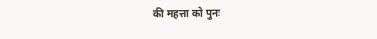की महत्ता को पुनः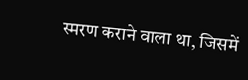स्मरण कराने वाला था, जिसमें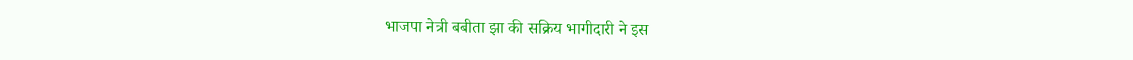भाजपा नेत्री बबीता झा की सक्रिय भागीदारी ने इस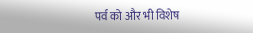पर्व को और भी विशेष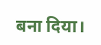बना दिया।